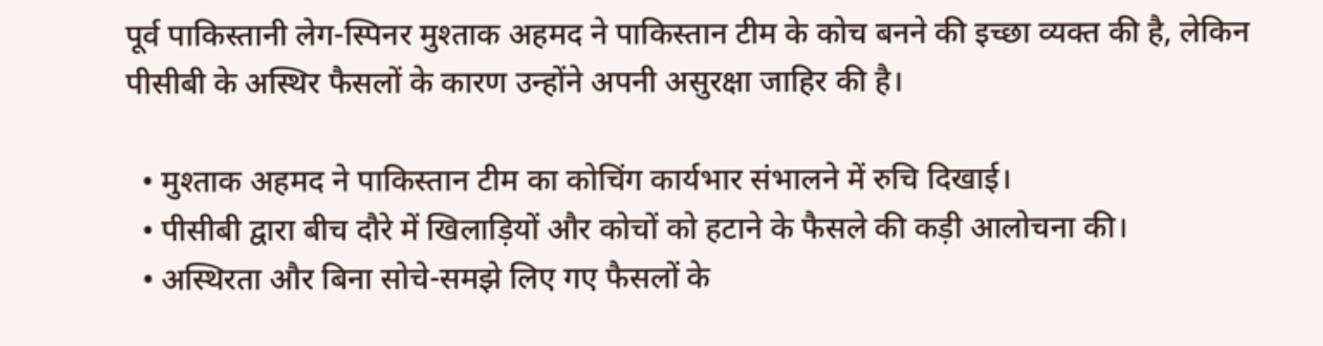पूर्व पाकिस्तानी लेग-स्पिनर मुश्ताक अहमद ने पाकिस्तान टीम के कोच बनने की इच्छा व्यक्त की है, लेकिन पीसीबी के अस्थिर फैसलों के कारण उन्होंने अपनी असुरक्षा जाहिर की है।

  • मुश्ताक अहमद ने पाकिस्तान टीम का कोचिंग कार्यभार संभालने में रुचि दिखाई।
  • पीसीबी द्वारा बीच दौरे में खिलाड़ियों और कोचों को हटाने के फैसले की कड़ी आलोचना की।
  • अस्थिरता और बिना सोचे-समझे लिए गए फैसलों के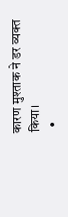कारण मुश्ताक ने डर व्यक्त किया।
  •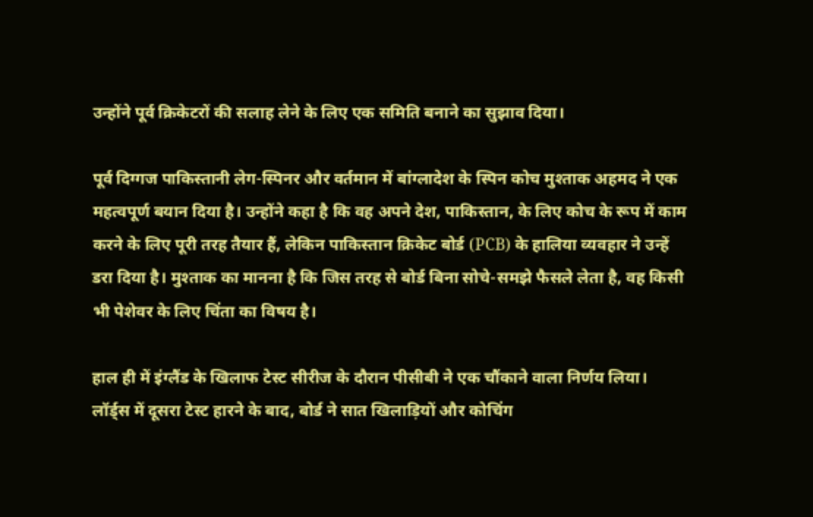उन्होंने पूर्व क्रिकेटरों की सलाह लेने के लिए एक समिति बनाने का सुझाव दिया।

पूर्व दिग्गज पाकिस्तानी लेग-स्पिनर और वर्तमान में बांग्लादेश के स्पिन कोच मुश्ताक अहमद ने एक महत्वपूर्ण बयान दिया है। उन्होंने कहा है कि वह अपने देश, पाकिस्तान, के लिए कोच के रूप में काम करने के लिए पूरी तरह तैयार हैं, लेकिन पाकिस्तान क्रिकेट बोर्ड (PCB) के हालिया व्यवहार ने उन्हें डरा दिया है। मुश्ताक का मानना है कि जिस तरह से बोर्ड बिना सोचे-समझे फैसले लेता है, वह किसी भी पेशेवर के लिए चिंता का विषय है।

हाल ही में इंग्लैंड के खिलाफ टेस्ट सीरीज के दौरान पीसीबी ने एक चौंकाने वाला निर्णय लिया। लॉर्ड्स में दूसरा टेस्ट हारने के बाद, बोर्ड ने सात खिलाड़ियों और कोचिंग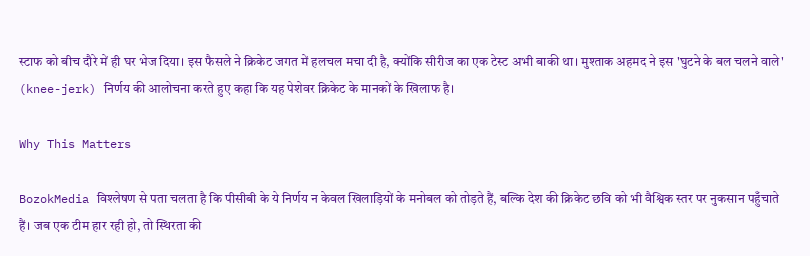स्टाफ को बीच दौरे में ही घर भेज दिया। इस फैसले ने क्रिकेट जगत में हलचल मचा दी है, क्योंकि सीरीज का एक टेस्ट अभी बाकी था। मुश्ताक अहमद ने इस 'घुटने के बल चलने वाले' (knee-jerk) निर्णय की आलोचना करते हुए कहा कि यह पेशेवर क्रिकेट के मानकों के खिलाफ है।

Why This Matters

BozokMedia विश्लेषण से पता चलता है कि पीसीबी के ये निर्णय न केवल खिलाड़ियों के मनोबल को तोड़ते हैं, बल्कि देश की क्रिकेट छवि को भी वैश्विक स्तर पर नुकसान पहुँचाते हैं। जब एक टीम हार रही हो, तो स्थिरता की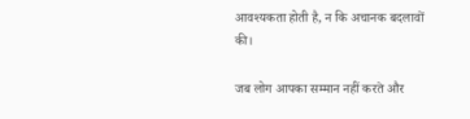आवश्यकता होती है, न कि अचानक बदलावों की।

जब लोग आपका सम्मान नहीं करते और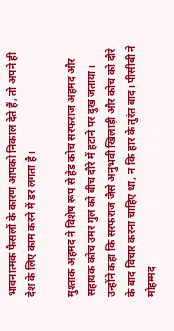भावनात्मक फैसलों के कारण आपको निकाल देते हैं, तो अपने ही देश के लिए काम करने में डर लगता है।

मुश्ताक अहमद ने विशेष रूप से हेड कोच सरफराज अहमद और सहायक कोच उमर गुल को बीच दौरे में हटाने पर दुख जताया। उन्होंने कहा कि सरफराज जैसे अनुभवी खिलाड़ी और कोच को दौरे के बाद विचार करना चाहिए था, न कि हार के तुरंत बाद। पीसीबी ने मोहम्मद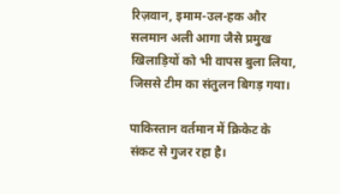रिज़वान, इमाम-उल-हक और सलमान अली आगा जैसे प्रमुख खिलाड़ियों को भी वापस बुला लिया, जिससे टीम का संतुलन बिगड़ गया।

पाकिस्तान वर्तमान में क्रिकेट के संकट से गुजर रहा है।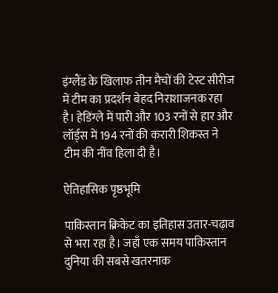इंग्लैंड के खिलाफ तीन मैचों की टेस्ट सीरीज में टीम का प्रदर्शन बेहद निराशाजनक रहा है। हेडिंग्ले में पारी और 103 रनों से हार और लॉर्ड्स में 194 रनों की करारी शिकस्त ने टीम की नींव हिला दी है।

ऐतिहासिक पृष्ठभूमि

पाकिस्तान क्रिकेट का इतिहास उतार-चढ़ाव से भरा रहा है। जहाँ एक समय पाकिस्तान दुनिया की सबसे खतरनाक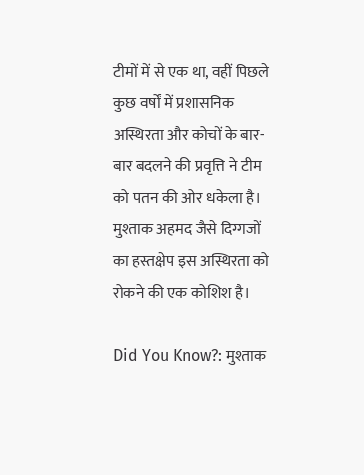टीमों में से एक था, वहीं पिछले कुछ वर्षों में प्रशासनिक अस्थिरता और कोचों के बार-बार बदलने की प्रवृत्ति ने टीम को पतन की ओर धकेला है। मुश्ताक अहमद जैसे दिग्गजों का हस्तक्षेप इस अस्थिरता को रोकने की एक कोशिश है।

Did You Know?: मुश्ताक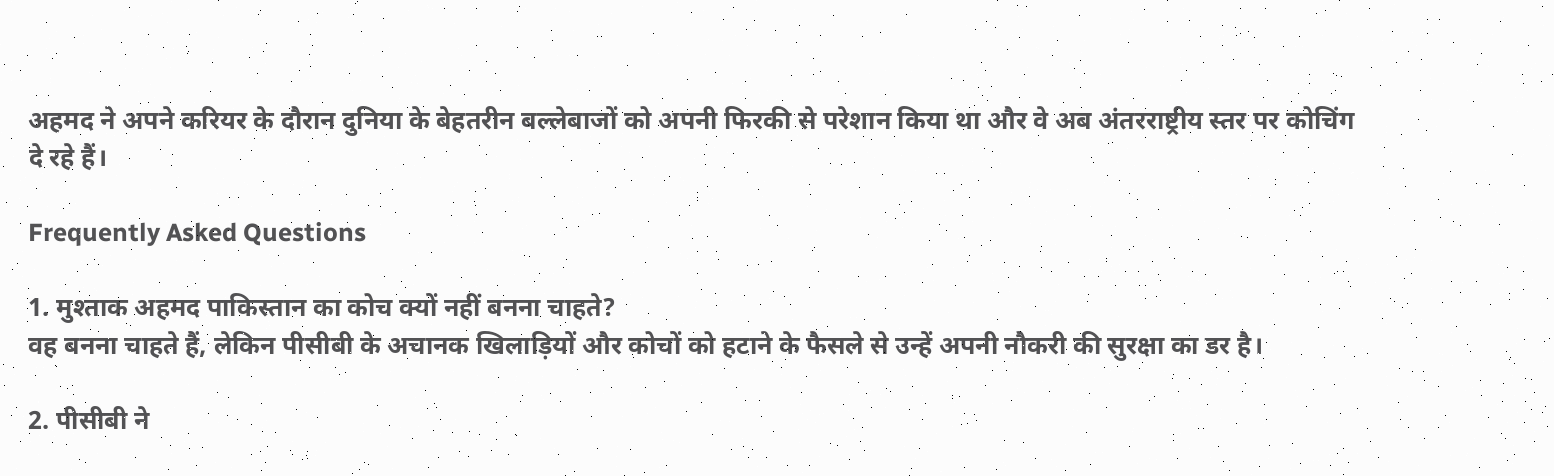अहमद ने अपने करियर के दौरान दुनिया के बेहतरीन बल्लेबाजों को अपनी फिरकी से परेशान किया था और वे अब अंतरराष्ट्रीय स्तर पर कोचिंग दे रहे हैं।

Frequently Asked Questions

1. मुश्ताक अहमद पाकिस्तान का कोच क्यों नहीं बनना चाहते?
वह बनना चाहते हैं, लेकिन पीसीबी के अचानक खिलाड़ियों और कोचों को हटाने के फैसले से उन्हें अपनी नौकरी की सुरक्षा का डर है।

2. पीसीबी ने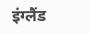इंग्लैंड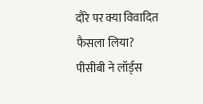दौरे पर क्या विवादित फैसला लिया?
पीसीबी ने लॉर्ड्स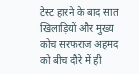टेस्ट हारने के बाद सात खिलाड़ियों और मुख्य कोच सरफराज अहमद को बीच दौरे में ही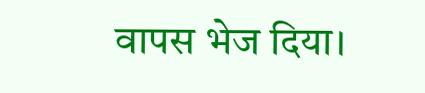वापस भेज दिया।